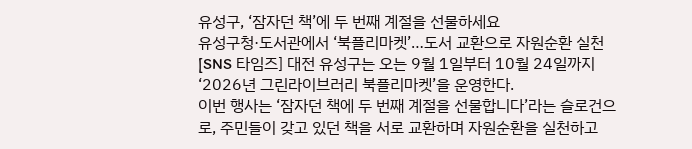유성구, ‘잠자던 책’에 두 번째 계절을 선물하세요
유성구청·도서관에서 ‘북플리마켓’…도서 교환으로 자원순환 실천
[SNS 타임즈] 대전 유성구는 오는 9월 1일부터 10월 24일까지 ‘2026년 그린라이브러리 북플리마켓’을 운영한다.
이번 행사는 ‘잠자던 책에 두 번째 계절을 선물합니다’라는 슬로건으로, 주민들이 갖고 있던 책을 서로 교환하며 자원순환을 실천하고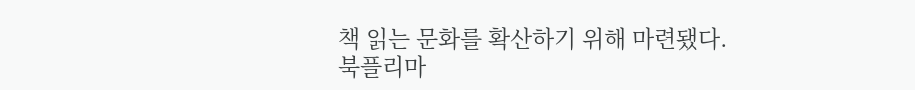책 읽는 문화를 확산하기 위해 마련됐다.
북플리마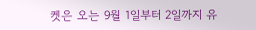켓은 오는 9월 1일부터 2일까지 유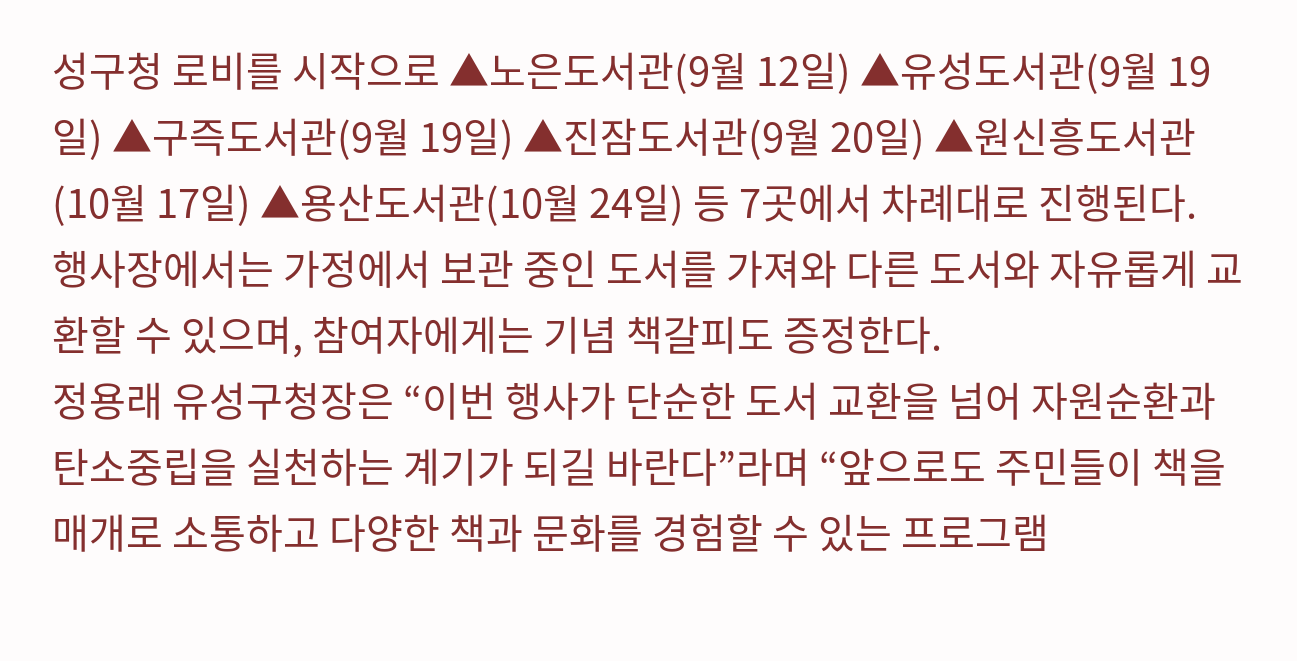성구청 로비를 시작으로 ▲노은도서관(9월 12일) ▲유성도서관(9월 19일) ▲구즉도서관(9월 19일) ▲진잠도서관(9월 20일) ▲원신흥도서관(10월 17일) ▲용산도서관(10월 24일) 등 7곳에서 차례대로 진행된다.
행사장에서는 가정에서 보관 중인 도서를 가져와 다른 도서와 자유롭게 교환할 수 있으며, 참여자에게는 기념 책갈피도 증정한다.
정용래 유성구청장은 “이번 행사가 단순한 도서 교환을 넘어 자원순환과 탄소중립을 실천하는 계기가 되길 바란다”라며 “앞으로도 주민들이 책을 매개로 소통하고 다양한 책과 문화를 경험할 수 있는 프로그램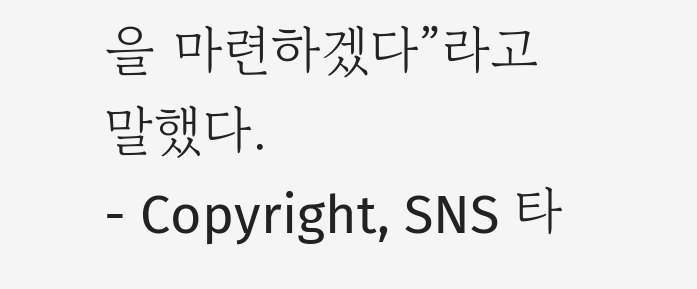을 마련하겠다”라고 말했다.
- Copyright, SNS 타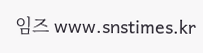임즈 www.snstimes.kr